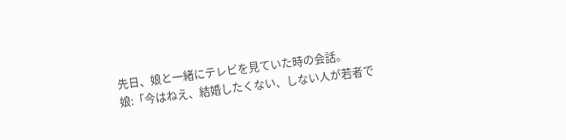先日、娘と一緒にテレビを見ていた時の会話。
娘:「今はねえ、結婚したくない、しない人が若者で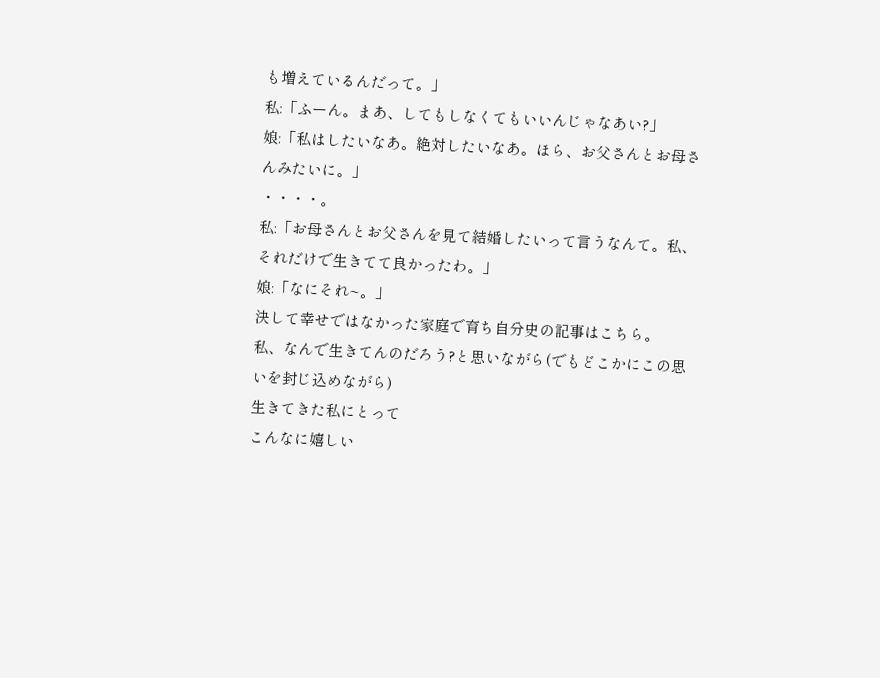も増えているんだって。」
私:「ふーん。まあ、してもしなくてもいいんじゃなあい?」
娘:「私はしたいなあ。絶対したいなあ。ほら、お父さんとお母さんみたいに。」
・・・・。
私:「お母さんとお父さんを見て結婚したいって言うなんて。私、それだけで生きてて良かったわ。」
娘:「なにそれ~。」
決して幸せではなかった家庭で育ち自分史の記事はこちら。
私、なんで生きてんのだろう?と思いながら(でもどこかにこの思いを封じ込めながら)
生きてきた私にとって
こんなに嬉しい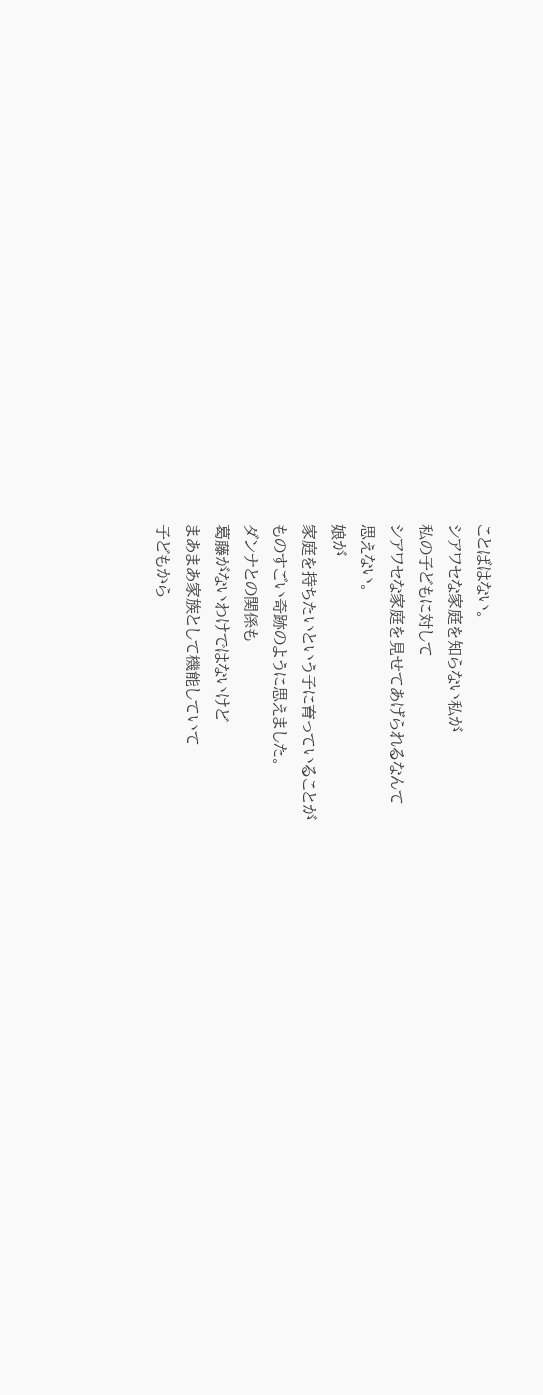ことばはない。
シアワセな家庭を知らない私が
私の子どもに対して
シアワセな家庭を見せてあげられるなんて
思えない。
娘が
家庭を持ちたいという子に育っていることが
ものすごい奇跡のように思えました。
ダンナとの関係も
葛藤がないわけではないけど
まあまあ家族として機能していて
子どもから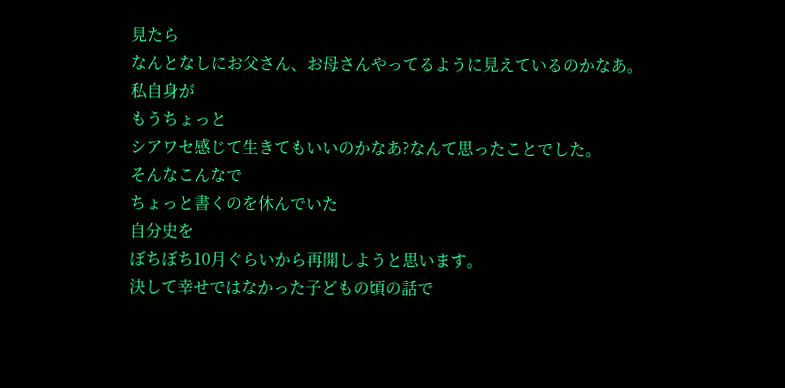見たら
なんとなしにお父さん、お母さんやってるように見えているのかなあ。
私自身が
もうちょっと
シアワセ感じて生きてもいいのかなあ?なんて思ったことでした。
そんなこんなで
ちょっと書くのを休んでいた
自分史を
ぼちぼち10月ぐらいから再開しようと思います。
決して幸せではなかった子どもの頃の話で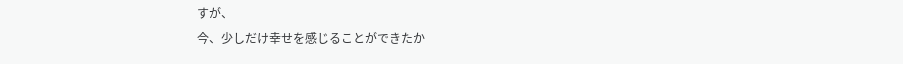すが、
今、少しだけ幸せを感じることができたか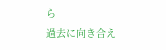ら
過去に向き合え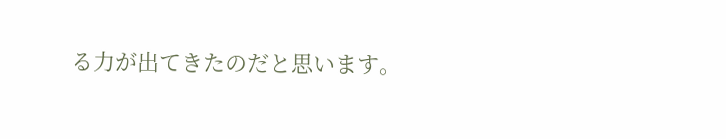る力が出てきたのだと思います。